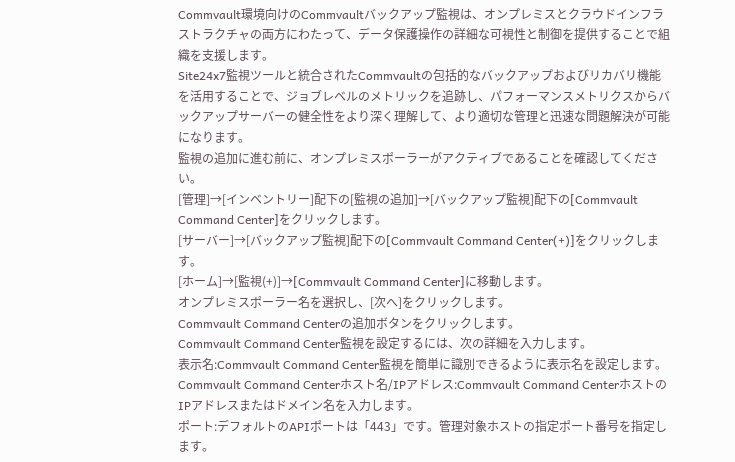Commvault環境向けのCommvaultバックアップ監視は、オンプレミスとクラウドインフラストラクチャの両方にわたって、データ保護操作の詳細な可視性と制御を提供することで組織を支援します。
Site24x7監視ツールと統合されたCommvaultの包括的なバックアップおよびリカバリ機能を活用することで、ジョブレベルのメトリックを追跡し、パフォーマンスメトリクスからバックアップサーバーの健全性をより深く理解して、より適切な管理と迅速な問題解決が可能になります。
監視の追加に進む前に、オンプレミスポーラーがアクティブであることを確認してください。
[管理]→[インベントリー]配下の[監視の追加]→[バックアップ監視]配下の[Commvault Command Center]をクリックします。
[サーバー]→[バックアップ監視]配下の[Commvault Command Center(+)]をクリックします。
[ホーム]→[監視(+)]→[Commvault Command Center]に移動します。
オンプレミスポーラー名を選択し、[次へ]をクリックします。
Commvault Command Centerの追加ボタンをクリックします。
Commvault Command Center監視を設定するには、次の詳細を入力します。
表示名:Commvault Command Center監視を簡単に識別できるように表示名を設定します。
Commvault Command Centerホスト名/IPアドレス:Commvault Command CenterホストのIPアドレスまたはドメイン名を入力します。
ポート:デフォルトのAPIポートは「443」です。管理対象ホストの指定ポート番号を指定します。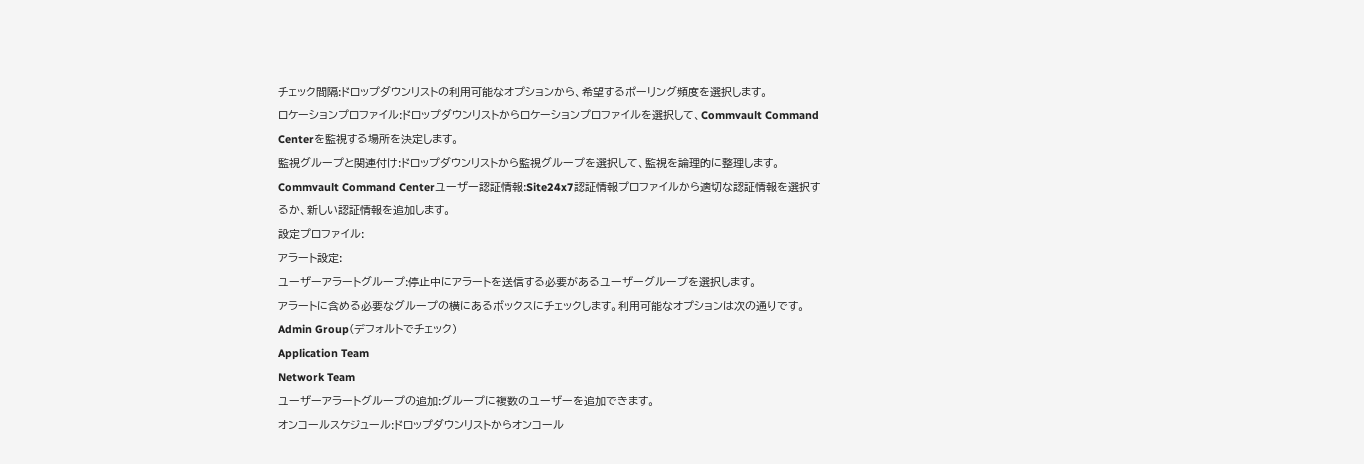チェック間隔:ドロップダウンリストの利用可能なオプションから、希望するポーリング頻度を選択します。
ロケーションプロファイル:ドロップダウンリストからロケーションプロファイルを選択して、Commvault Command Centerを監視する場所を決定します。
監視グループと関連付け:ドロップダウンリストから監視グループを選択して、監視を論理的に整理します。
Commvault Command Centerユーザー認証情報:Site24x7認証情報プロファイルから適切な認証情報を選択するか、新しい認証情報を追加します。
設定プロファイル:
アラート設定:
ユーザーアラートグループ:停止中にアラートを送信する必要があるユーザーグループを選択します。
アラートに含める必要なグループの横にあるボックスにチェックします。利用可能なオプションは次の通りです。
Admin Group(デフォルトでチェック)
Application Team
Network Team
ユーザーアラートグループの追加:グループに複数のユーザーを追加できます。
オンコールスケジュール:ドロップダウンリストからオンコール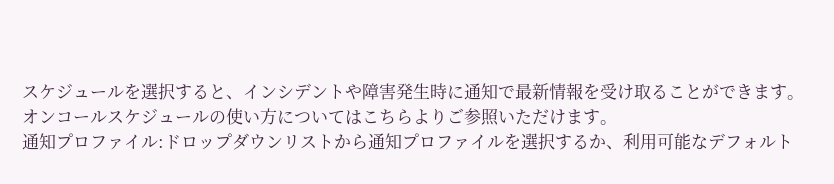スケジュールを選択すると、インシデントや障害発生時に通知で最新情報を受け取ることができます。オンコールスケジュールの使い方についてはこちらよりご参照いただけます。
通知プロファイル:ドロップダウンリストから通知プロファイルを選択するか、利用可能なデフォルト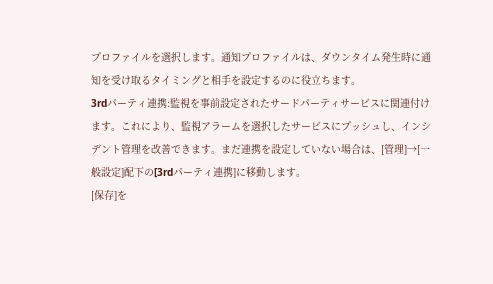プロファイルを選択します。通知プロファイルは、ダウンタイム発生時に通知を受け取るタイミングと相手を設定するのに役立ちます。
3rdパーティ連携:監視を事前設定されたサードパーティサービスに関連付けます。これにより、監視アラームを選択したサービスにプッシュし、インシデント管理を改善できます。まだ連携を設定していない場合は、[管理]→[一般設定]配下の[3rdパーティ連携]に移動します。
[保存]を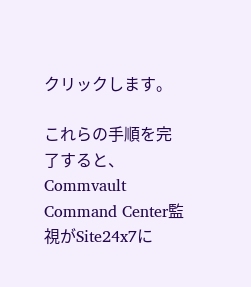クリックします。

これらの手順を完了すると、Commvault Command Center監視がSite24x7に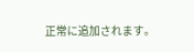正常に追加されます。